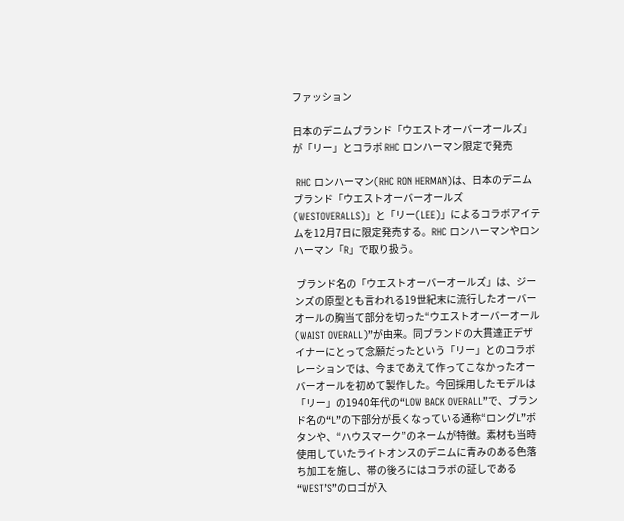ファッション

日本のデニムブランド「ウエストオーバーオールズ」が「リー」とコラボ RHC ロンハーマン限定で発売

 RHC ロンハーマン(RHC RON HERMAN)は、日本のデニムブランド「ウエストオーバーオールズ(WESTOVERALLS)」と「リー(LEE)」によるコラボアイテムを12月7日に限定発売する。RHC ロンハーマンやロンハーマン「R」で取り扱う。

 ブランド名の「ウエストオーバーオールズ」は、ジーンズの原型とも言われる19世紀末に流行したオーバーオールの胸当て部分を切った“ウエストオーバーオール(WAIST OVERALL)”が由来。同ブランドの大貫達正デザイナーにとって念願だったという「リー」とのコラボレーションでは、今まであえて作ってこなかったオーバーオールを初めて製作した。今回採用したモデルは「リー」の1940年代の“LOW BACK OVERALL”で、ブランド名の“L”の下部分が長くなっている通称“ロングL”ボタンや、“ハウスマーク”のネームが特徴。素材も当時使用していたライトオンスのデニムに青みのある色落ち加工を施し、帯の後ろにはコラボの証しである“WEST’S”のロゴが入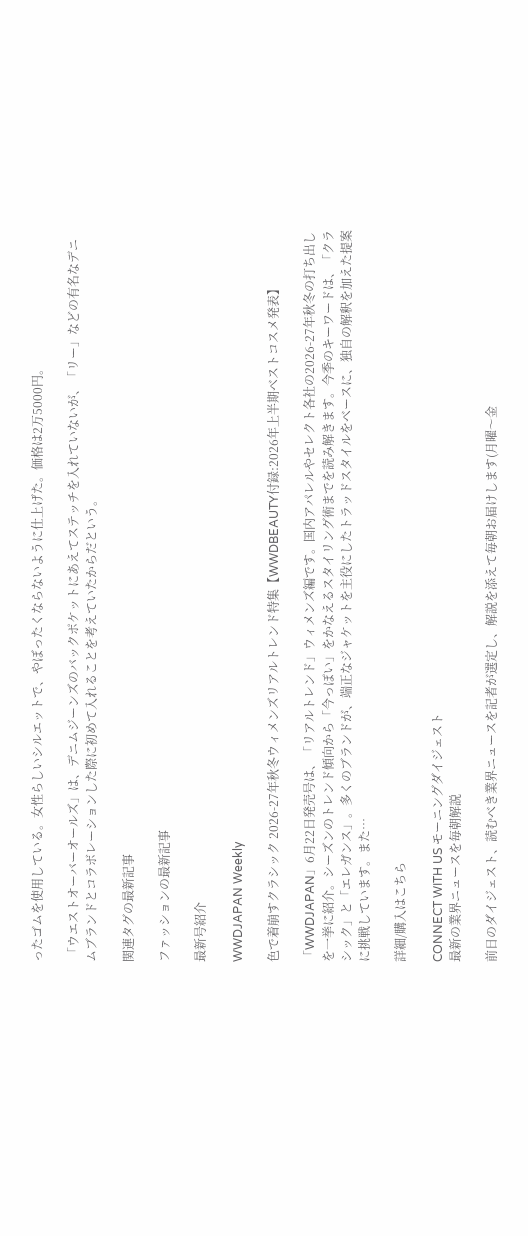ったゴムを使用している。女性らしいシルエットで、やぼったくならないように仕上げた。価格は2万5000円。

 「ウエストオーバーオールズ」は、デニムジーンズのバックポケットにあえてステッチを入れていないが、「リー」などの有名なデニムブランドとコラボレーションした際に初めて入れることを考えていたからだという。

関連タグの最新記事

ファッションの最新記事

最新号紹介

WWDJAPAN Weekly

色で着崩すクラシック 2026-27年秋冬ウィメンズリアルトレンド特集【WWDBEAUTY付録:2026年上半期ベストコスメ発表】

「WWDJAPAN」6月22日発売号は、「リアルトレンド」ウィメンズ編です。国内アパレルやセレクト各社の2026-27年秋冬の打ち出しを一挙に紹介。シーズンのトレンド傾向から「今っぽい」をかなえるスタイリング術までを読み解きます。今季のキーワードは、「クラシック」と「エレガンス」。多くのブランドが、端正なジャケットを主役にしたトラッドスタイルをベースに、独自の解釈を加えた提案に挑戦しています。また…

詳細/購入はこちら

CONNECT WITH US モーニングダイジェスト
最新の業界ニュースを毎朝解説

前日のダイジェスト、読むべき業界ニュースを記者が選定し、解説を添えて毎朝お届けします(月曜〜金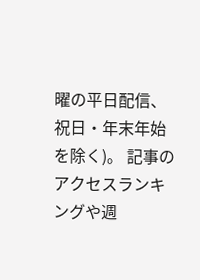曜の平日配信、祝日・年末年始を除く)。 記事のアクセスランキングや週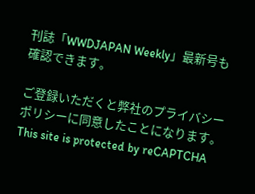刊誌「WWDJAPAN Weekly」最新号も確認できます。

ご登録いただくと弊社のプライバシーポリシーに同意したことになります。 This site is protected by reCAPTCHA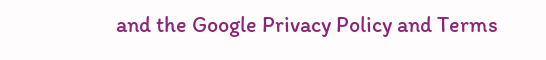and the Google Privacy Policy and Terms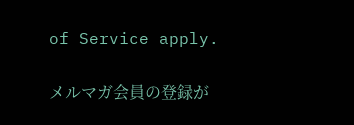of Service apply.

メルマガ会員の登録が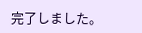完了しました。